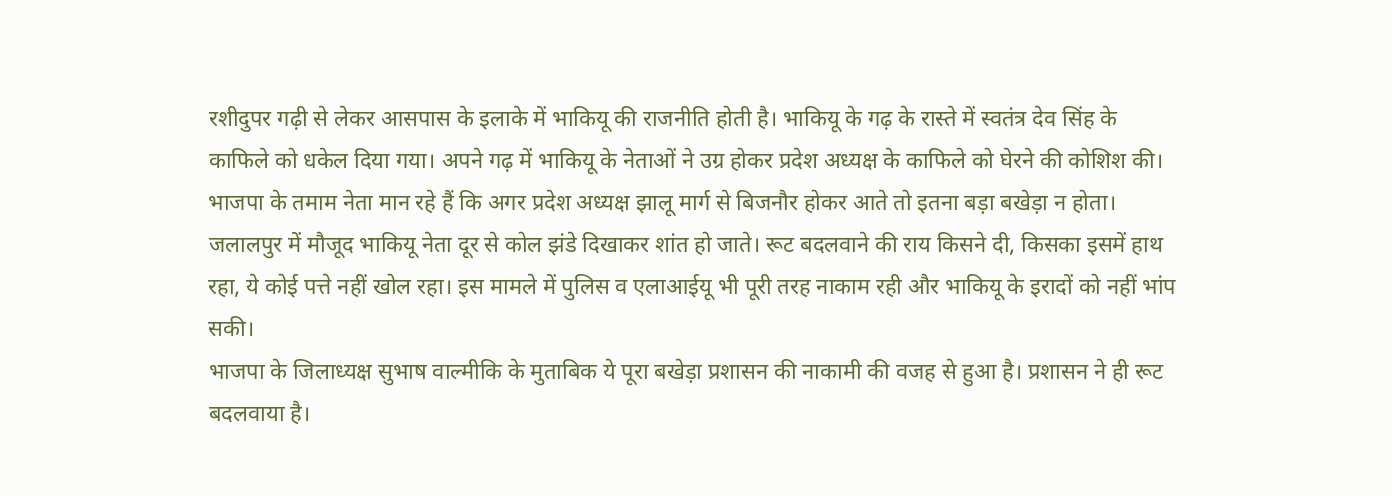रशीदुपर गढ़ी से लेकर आसपास के इलाके में भाकियू की राजनीति होती है। भाकियू के गढ़ के रास्ते में स्वतंत्र देव सिंह के काफिले को धकेल दिया गया। अपने गढ़ में भाकियू के नेताओं ने उग्र होकर प्रदेश अध्यक्ष के काफिले को घेरने की कोशिश की।
भाजपा के तमाम नेता मान रहे हैं कि अगर प्रदेश अध्यक्ष झालू मार्ग से बिजनौर होकर आते तो इतना बड़ा बखेड़ा न होता। जलालपुर में मौजूद भाकियू नेता दूर से कोल झंडे दिखाकर शांत हो जाते। रूट बदलवाने की राय किसने दी, किसका इसमें हाथ रहा, ये कोई पत्ते नहीं खोल रहा। इस मामले में पुलिस व एलाआईयू भी पूरी तरह नाकाम रही और भाकियू के इरादों को नहीं भांप सकी।
भाजपा के जिलाध्यक्ष सुभाष वाल्मीकि के मुताबिक ये पूरा बखेड़ा प्रशासन की नाकामी की वजह से हुआ है। प्रशासन ने ही रूट बदलवाया है।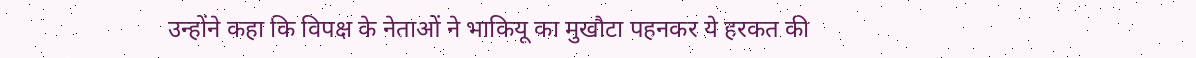उन्होंने कहा कि विपक्ष के नेताओं ने भाकियू का मुखौटा पहनकर ये हरकत की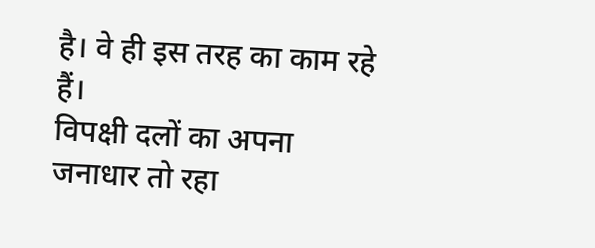है। वे ही इस तरह का काम रहे हैं।
विपक्षी दलों का अपना जनाधार तो रहा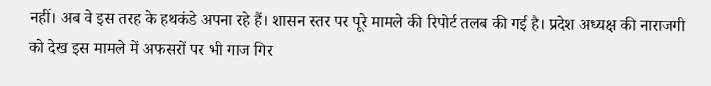नहीं। अब वे इस तरह के हथकंडे अपना रहे हैं। शासन स्तर पर पूरे मामले की रिपोर्ट तलब की गई है। प्रदेश अध्यक्ष की नाराजगी को देख इस मामले में अफसरों पर भी गाज गिर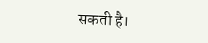सकती है।